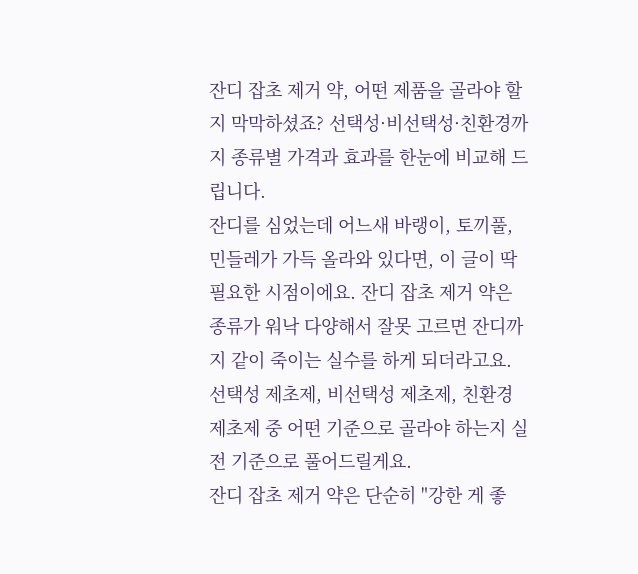잔디 잡초 제거 약, 어떤 제품을 골라야 할지 막막하셨죠? 선택성·비선택성·친환경까지 종류별 가격과 효과를 한눈에 비교해 드립니다.
잔디를 심었는데 어느새 바랭이, 토끼풀, 민들레가 가득 올라와 있다면, 이 글이 딱 필요한 시점이에요. 잔디 잡초 제거 약은 종류가 워낙 다양해서 잘못 고르면 잔디까지 같이 죽이는 실수를 하게 되더라고요. 선택성 제초제, 비선택성 제초제, 친환경 제초제 중 어떤 기준으로 골라야 하는지 실전 기준으로 풀어드릴게요.
잔디 잡초 제거 약은 단순히 "강한 게 좋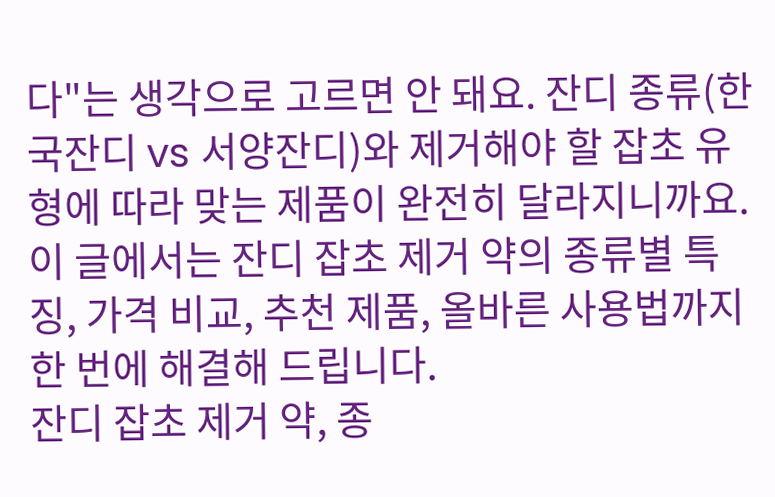다"는 생각으로 고르면 안 돼요. 잔디 종류(한국잔디 vs 서양잔디)와 제거해야 할 잡초 유형에 따라 맞는 제품이 완전히 달라지니까요.
이 글에서는 잔디 잡초 제거 약의 종류별 특징, 가격 비교, 추천 제품, 올바른 사용법까지 한 번에 해결해 드립니다.
잔디 잡초 제거 약, 종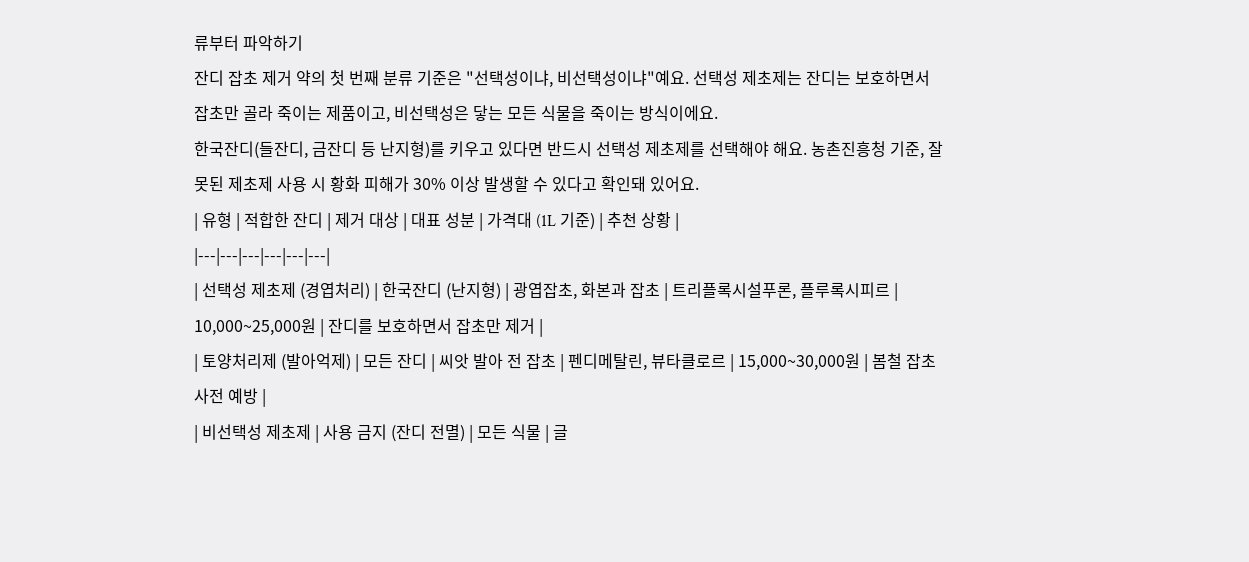류부터 파악하기
잔디 잡초 제거 약의 첫 번째 분류 기준은 "선택성이냐, 비선택성이냐"예요. 선택성 제초제는 잔디는 보호하면서 잡초만 골라 죽이는 제품이고, 비선택성은 닿는 모든 식물을 죽이는 방식이에요.
한국잔디(들잔디, 금잔디 등 난지형)를 키우고 있다면 반드시 선택성 제초제를 선택해야 해요. 농촌진흥청 기준, 잘못된 제초제 사용 시 황화 피해가 30% 이상 발생할 수 있다고 확인돼 있어요.
| 유형 | 적합한 잔디 | 제거 대상 | 대표 성분 | 가격대 (1L 기준) | 추천 상황 |
|---|---|---|---|---|---|
| 선택성 제초제 (경엽처리) | 한국잔디 (난지형) | 광엽잡초, 화본과 잡초 | 트리플록시설푸론, 플루록시피르 | 10,000~25,000원 | 잔디를 보호하면서 잡초만 제거 |
| 토양처리제 (발아억제) | 모든 잔디 | 씨앗 발아 전 잡초 | 펜디메탈린, 뷰타클로르 | 15,000~30,000원 | 봄철 잡초 사전 예방 |
| 비선택성 제초제 | 사용 금지 (잔디 전멸) | 모든 식물 | 글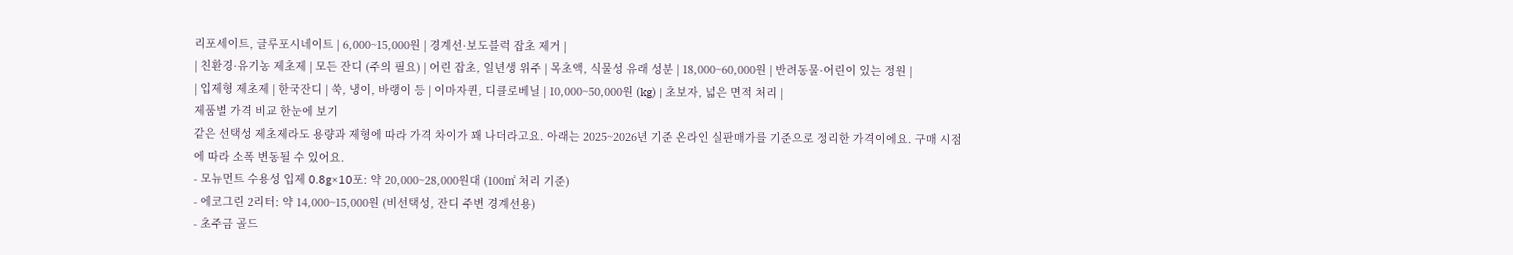리포세이트, 글루포시네이트 | 6,000~15,000원 | 경계선·보도블럭 잡초 제거 |
| 친환경·유기농 제초제 | 모든 잔디 (주의 필요) | 어린 잡초, 일년생 위주 | 목초액, 식물성 유래 성분 | 18,000~60,000원 | 반려동물·어린이 있는 정원 |
| 입제형 제초제 | 한국잔디 | 쑥, 냉이, 바랭이 등 | 이마자퀸, 디클로베닐 | 10,000~50,000원 (kg) | 초보자, 넓은 면적 처리 |
제품별 가격 비교 한눈에 보기
같은 선택성 제초제라도 용량과 제형에 따라 가격 차이가 꽤 나더라고요. 아래는 2025~2026년 기준 온라인 실판매가를 기준으로 정리한 가격이에요. 구매 시점에 따라 소폭 변동될 수 있어요.
- 모뉴먼트 수용성 입제 0.8g×10포: 약 20,000~28,000원대 (100㎡ 처리 기준)
- 에코그린 2리터: 약 14,000~15,000원 (비선택성, 잔디 주변 경계선용)
- 초주금 골드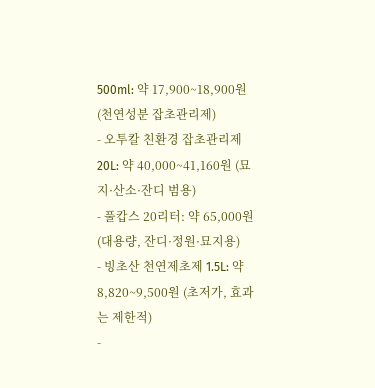500ml: 약 17,900~18,900원 (천연성분 잡초관리제)
- 오투칼 친환경 잡초관리제 20L: 약 40,000~41,160원 (묘지·산소·잔디 범용)
- 풀캅스 20리터: 약 65,000원 (대용량, 잔디·정원·묘지용)
- 빙초산 천연제초제 1.5L: 약 8,820~9,500원 (초저가, 효과는 제한적)
-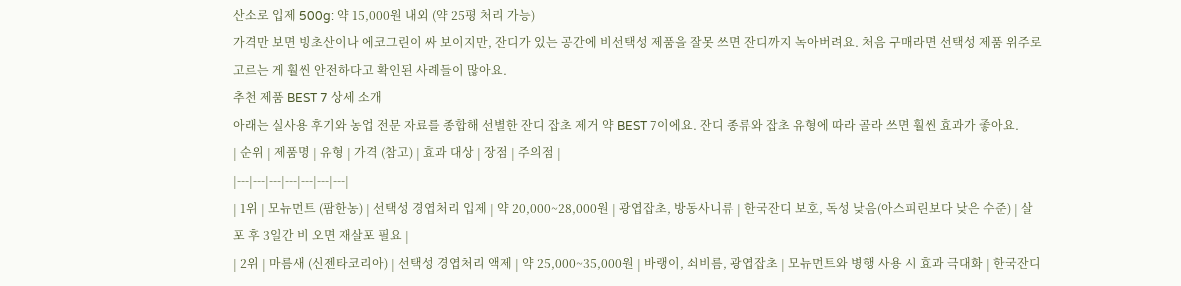산소로 입제 500g: 약 15,000원 내외 (약 25평 처리 가능)
가격만 보면 빙초산이나 에코그린이 싸 보이지만, 잔디가 있는 공간에 비선택성 제품을 잘못 쓰면 잔디까지 녹아버려요. 처음 구매라면 선택성 제품 위주로 고르는 게 훨씬 안전하다고 확인된 사례들이 많아요.
추천 제품 BEST 7 상세 소개
아래는 실사용 후기와 농업 전문 자료를 종합해 선별한 잔디 잡초 제거 약 BEST 7이에요. 잔디 종류와 잡초 유형에 따라 골라 쓰면 훨씬 효과가 좋아요.
| 순위 | 제품명 | 유형 | 가격 (참고) | 효과 대상 | 장점 | 주의점 |
|---|---|---|---|---|---|---|
| 1위 | 모뉴먼트 (팜한농) | 선택성 경엽처리 입제 | 약 20,000~28,000원 | 광엽잡초, 방동사니류 | 한국잔디 보호, 독성 낮음(아스피린보다 낮은 수준) | 살포 후 3일간 비 오면 재살포 필요 |
| 2위 | 마름새 (신젠타코리아) | 선택성 경엽처리 액제 | 약 25,000~35,000원 | 바랭이, 쇠비름, 광엽잡초 | 모뉴먼트와 병행 사용 시 효과 극대화 | 한국잔디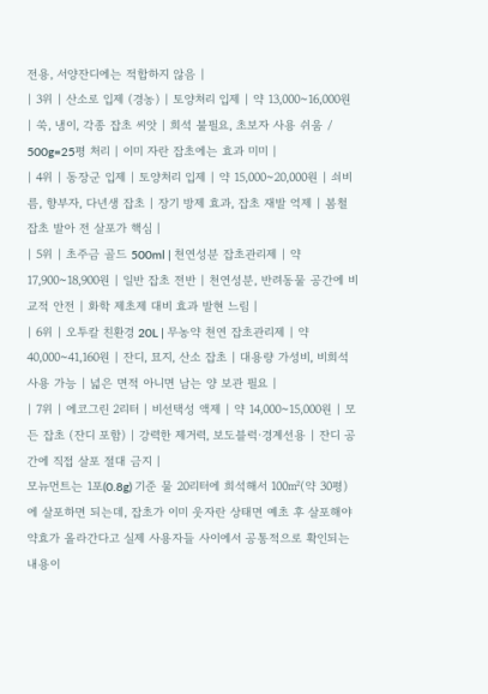전용, 서양잔디에는 적합하지 않음 |
| 3위 | 산소로 입제 (경농) | 토양처리 입제 | 약 13,000~16,000원 | 쑥, 냉이, 각종 잡초 씨앗 | 희석 불필요, 초보자 사용 쉬움 / 500g=25평 처리 | 이미 자란 잡초에는 효과 미미 |
| 4위 | 동장군 입제 | 토양처리 입제 | 약 15,000~20,000원 | 쇠비름, 향부자, 다년생 잡초 | 장기 방제 효과, 잡초 재발 억제 | 봄철 잡초 발아 전 살포가 핵심 |
| 5위 | 초주금 골드 500ml | 천연성분 잡초관리제 | 약 17,900~18,900원 | 일반 잡초 전반 | 천연성분, 반려동물 공간에 비교적 안전 | 화학 제초제 대비 효과 발현 느림 |
| 6위 | 오투칼 친환경 20L | 무농약 천연 잡초관리제 | 약 40,000~41,160원 | 잔디, 묘지, 산소 잡초 | 대용량 가성비, 비희석 사용 가능 | 넓은 면적 아니면 남는 양 보관 필요 |
| 7위 | 에코그린 2리터 | 비선택성 액제 | 약 14,000~15,000원 | 모든 잡초 (잔디 포함) | 강력한 제거력, 보도블럭·경계선용 | 잔디 공간에 직접 살포 절대 금지 |
모뉴먼트는 1포(0.8g) 기준 물 20리터에 희석해서 100㎡(약 30평)에 살포하면 되는데, 잡초가 이미 웃자란 상태면 예초 후 살포해야 약효가 올라간다고 실제 사용자들 사이에서 공통적으로 확인되는 내용이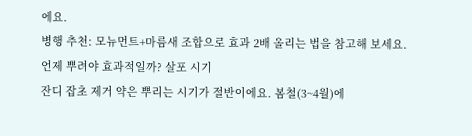에요.
병행 추천: 모뉴먼트+마름새 조합으로 효과 2배 올리는 법을 참고해 보세요.
언제 뿌려야 효과적일까? 살포 시기
잔디 잡초 제거 약은 뿌리는 시기가 절반이에요. 봄철(3~4월)에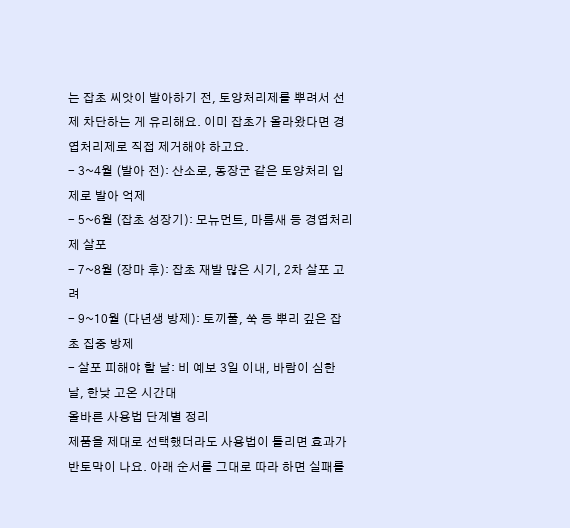는 잡초 씨앗이 발아하기 전, 토양처리제를 뿌려서 선제 차단하는 게 유리해요. 이미 잡초가 올라왔다면 경엽처리제로 직접 제거해야 하고요.
- 3~4월 (발아 전): 산소로, 동장군 같은 토양처리 입제로 발아 억제
- 5~6월 (잡초 성장기): 모뉴먼트, 마름새 등 경엽처리제 살포
- 7~8월 (장마 후): 잡초 재발 많은 시기, 2차 살포 고려
- 9~10월 (다년생 방제): 토끼풀, 쑥 등 뿌리 깊은 잡초 집중 방제
- 살포 피해야 할 날: 비 예보 3일 이내, 바람이 심한 날, 한낮 고온 시간대
올바른 사용법 단계별 정리
제품을 제대로 선택했더라도 사용법이 틀리면 효과가 반토막이 나요. 아래 순서를 그대로 따라 하면 실패를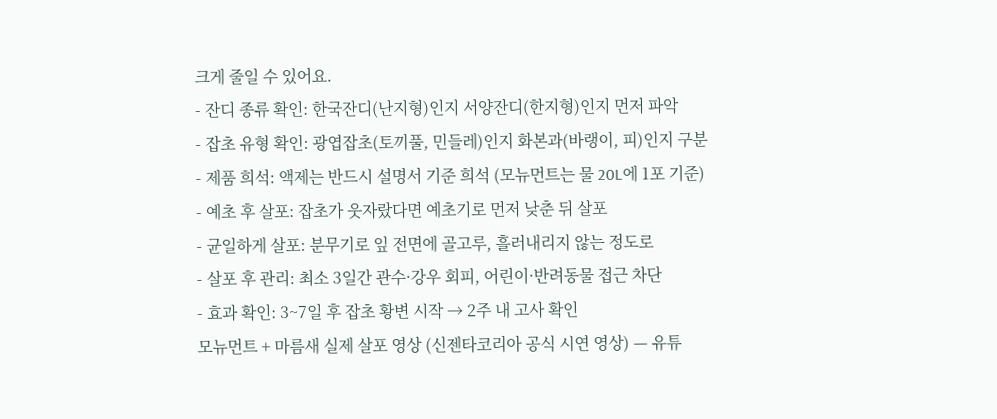크게 줄일 수 있어요.
- 잔디 종류 확인: 한국잔디(난지형)인지 서양잔디(한지형)인지 먼저 파악
- 잡초 유형 확인: 광엽잡초(토끼풀, 민들레)인지 화본과(바랭이, 피)인지 구분
- 제품 희석: 액제는 반드시 설명서 기준 희석 (모뉴먼트는 물 20L에 1포 기준)
- 예초 후 살포: 잡초가 웃자랐다면 예초기로 먼저 낮춘 뒤 살포
- 균일하게 살포: 분무기로 잎 전면에 골고루, 흘러내리지 않는 정도로
- 살포 후 관리: 최소 3일간 관수·강우 회피, 어린이·반려동물 접근 차단
- 효과 확인: 3~7일 후 잡초 황변 시작 → 2주 내 고사 확인
모뉴먼트 + 마름새 실제 살포 영상 (신젠타코리아 공식 시연 영상) — 유튜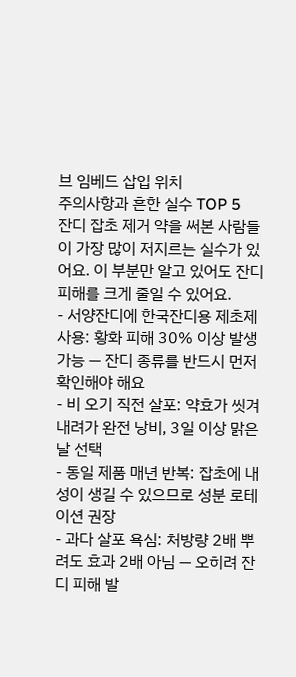브 임베드 삽입 위치
주의사항과 흔한 실수 TOP 5
잔디 잡초 제거 약을 써본 사람들이 가장 많이 저지르는 실수가 있어요. 이 부분만 알고 있어도 잔디 피해를 크게 줄일 수 있어요.
- 서양잔디에 한국잔디용 제초제 사용: 황화 피해 30% 이상 발생 가능 — 잔디 종류를 반드시 먼저 확인해야 해요
- 비 오기 직전 살포: 약효가 씻겨 내려가 완전 낭비, 3일 이상 맑은 날 선택
- 동일 제품 매년 반복: 잡초에 내성이 생길 수 있으므로 성분 로테이션 권장
- 과다 살포 욕심: 처방량 2배 뿌려도 효과 2배 아님 — 오히려 잔디 피해 발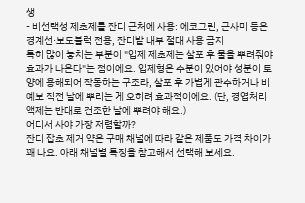생
- 비선택성 제초제를 잔디 근처에 사용: 에코그린, 근사미 등은 경계선·보도블럭 전용, 잔디밭 내부 절대 사용 금지
특히 많이 놓치는 부분이 "입제 제초제는 살포 후 물을 뿌려줘야 효과가 나온다"는 점이에요. 입제형은 수분이 있어야 성분이 토양에 용해되어 작동하는 구조라, 살포 후 가볍게 관수하거나 비 예보 직전 날에 뿌리는 게 오히려 효과적이에요. (단, 경엽처리 액제는 반대로 건조한 날에 뿌려야 해요.)
어디서 사야 가장 저렴할까?
잔디 잡초 제거 약은 구매 채널에 따라 같은 제품도 가격 차이가 꽤 나요. 아래 채널별 특징을 참고해서 선택해 보세요.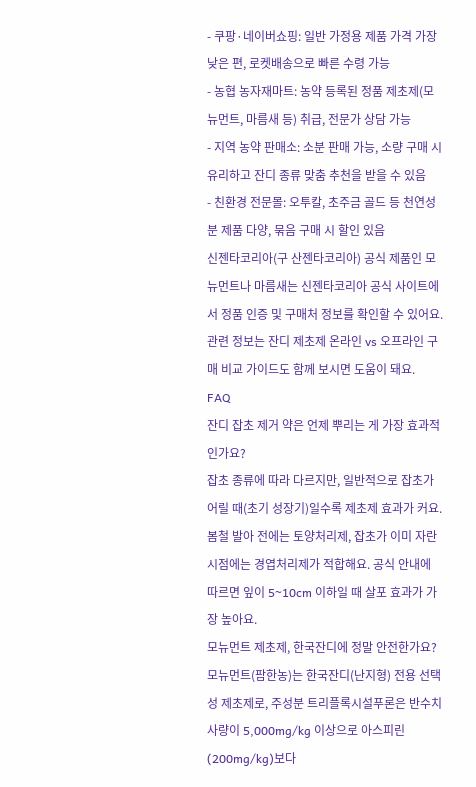- 쿠팡·네이버쇼핑: 일반 가정용 제품 가격 가장 낮은 편, 로켓배송으로 빠른 수령 가능
- 농협 농자재마트: 농약 등록된 정품 제초제(모뉴먼트, 마름새 등) 취급, 전문가 상담 가능
- 지역 농약 판매소: 소분 판매 가능, 소량 구매 시 유리하고 잔디 종류 맞춤 추천을 받을 수 있음
- 친환경 전문몰: 오투칼, 초주금 골드 등 천연성분 제품 다양, 묶음 구매 시 할인 있음
신젠타코리아(구 산젠타코리아) 공식 제품인 모뉴먼트나 마름새는 신젠타코리아 공식 사이트에서 정품 인증 및 구매처 정보를 확인할 수 있어요.
관련 정보는 잔디 제초제 온라인 vs 오프라인 구매 비교 가이드도 함께 보시면 도움이 돼요.
FAQ
잔디 잡초 제거 약은 언제 뿌리는 게 가장 효과적인가요?
잡초 종류에 따라 다르지만, 일반적으로 잡초가 어릴 때(초기 성장기)일수록 제초제 효과가 커요. 봄철 발아 전에는 토양처리제, 잡초가 이미 자란 시점에는 경엽처리제가 적합해요. 공식 안내에 따르면 잎이 5~10cm 이하일 때 살포 효과가 가장 높아요.
모뉴먼트 제초제, 한국잔디에 정말 안전한가요?
모뉴먼트(팜한농)는 한국잔디(난지형) 전용 선택성 제초제로, 주성분 트리플록시설푸론은 반수치사량이 5,000mg/kg 이상으로 아스피린(200mg/kg)보다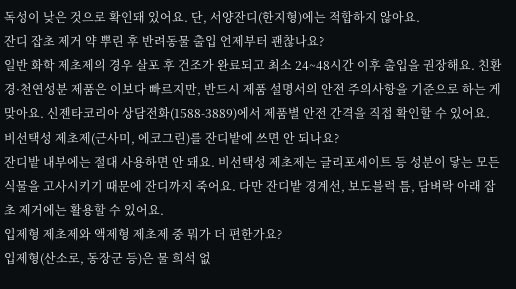독성이 낮은 것으로 확인돼 있어요. 단, 서양잔디(한지형)에는 적합하지 않아요.
잔디 잡초 제거 약 뿌린 후 반려동물 출입 언제부터 괜찮나요?
일반 화학 제초제의 경우 살포 후 건조가 완료되고 최소 24~48시간 이후 출입을 권장해요. 친환경·천연성분 제품은 이보다 빠르지만, 반드시 제품 설명서의 안전 주의사항을 기준으로 하는 게 맞아요. 신젠타코리아 상담전화(1588-3889)에서 제품별 안전 간격을 직접 확인할 수 있어요.
비선택성 제초제(근사미, 에코그린)를 잔디밭에 쓰면 안 되나요?
잔디밭 내부에는 절대 사용하면 안 돼요. 비선택성 제초제는 글리포세이트 등 성분이 닿는 모든 식물을 고사시키기 때문에 잔디까지 죽어요. 다만 잔디밭 경계선, 보도블럭 틈, 담벼락 아래 잡초 제거에는 활용할 수 있어요.
입제형 제초제와 액제형 제초제 중 뭐가 더 편한가요?
입제형(산소로, 동장군 등)은 물 희석 없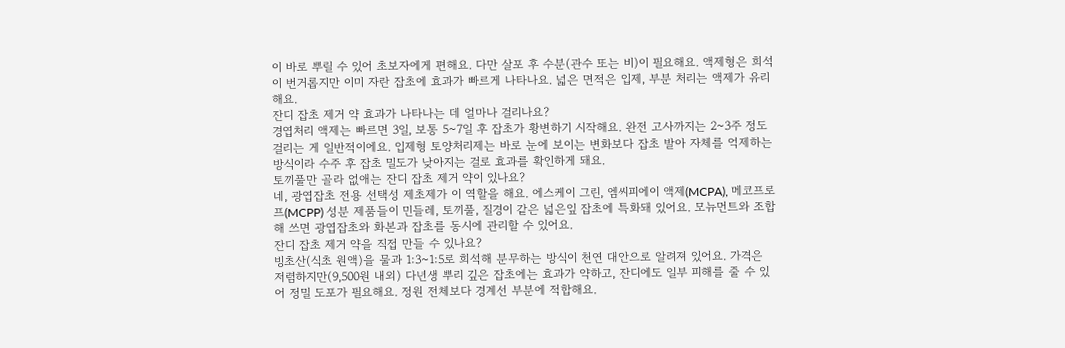이 바로 뿌릴 수 있어 초보자에게 편해요. 다만 살포 후 수분(관수 또는 비)이 필요해요. 액제형은 희석이 번거롭지만 이미 자란 잡초에 효과가 빠르게 나타나요. 넓은 면적은 입제, 부분 처리는 액제가 유리해요.
잔디 잡초 제거 약 효과가 나타나는 데 얼마나 걸리나요?
경엽처리 액제는 빠르면 3일, 보통 5~7일 후 잡초가 황변하기 시작해요. 완전 고사까지는 2~3주 정도 걸리는 게 일반적이에요. 입제형 토양처리제는 바로 눈에 보이는 변화보다 잡초 발아 자체를 억제하는 방식이라 수주 후 잡초 밀도가 낮아지는 걸로 효과를 확인하게 돼요.
토끼풀만 골라 없애는 잔디 잡초 제거 약이 있나요?
네, 광엽잡초 전용 선택성 제초제가 이 역할을 해요. 에스케이 그린, 엠씨피에이 액제(MCPA), 메코프로프(MCPP) 성분 제품들이 민들레, 토끼풀, 질경이 같은 넓은잎 잡초에 특화돼 있어요. 모뉴먼트와 조합해 쓰면 광엽잡초와 화본과 잡초를 동시에 관리할 수 있어요.
잔디 잡초 제거 약을 직접 만들 수 있나요?
빙초산(식초 원액)을 물과 1:3~1:5로 희석해 분무하는 방식이 천연 대안으로 알려져 있어요. 가격은 저렴하지만(9,500원 내외) 다년생 뿌리 깊은 잡초에는 효과가 약하고, 잔디에도 일부 피해를 줄 수 있어 정밀 도포가 필요해요. 정원 전체보다 경계선 부분에 적합해요.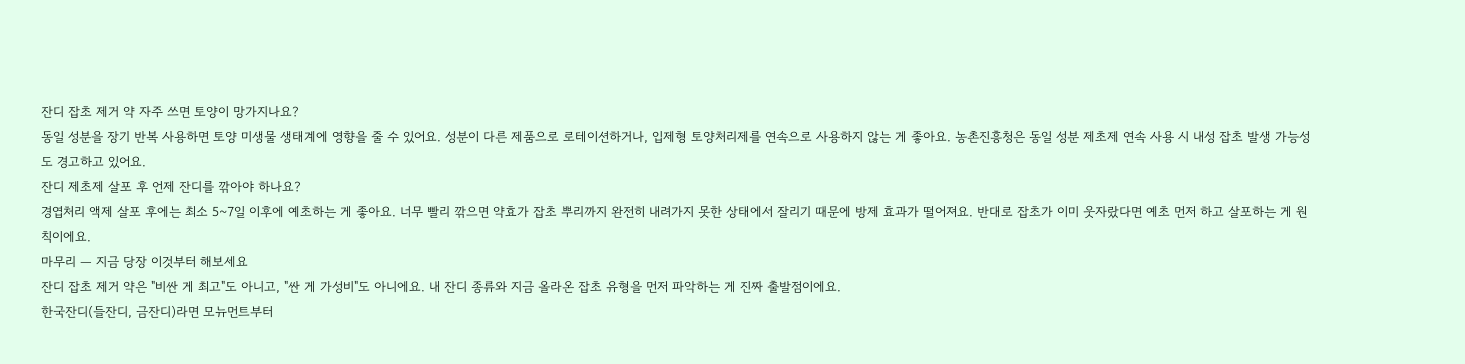잔디 잡초 제거 약 자주 쓰면 토양이 망가지나요?
동일 성분을 장기 반복 사용하면 토양 미생물 생태계에 영향을 줄 수 있어요. 성분이 다른 제품으로 로테이션하거나, 입제형 토양처리제를 연속으로 사용하지 않는 게 좋아요. 농촌진흥청은 동일 성분 제초제 연속 사용 시 내성 잡초 발생 가능성도 경고하고 있어요.
잔디 제초제 살포 후 언제 잔디를 깎아야 하나요?
경엽처리 액제 살포 후에는 최소 5~7일 이후에 예초하는 게 좋아요. 너무 빨리 깎으면 약효가 잡초 뿌리까지 완전히 내려가지 못한 상태에서 잘리기 때문에 방제 효과가 떨어져요. 반대로 잡초가 이미 웃자랐다면 예초 먼저 하고 살포하는 게 원칙이에요.
마무리 — 지금 당장 이것부터 해보세요
잔디 잡초 제거 약은 "비싼 게 최고"도 아니고, "싼 게 가성비"도 아니에요. 내 잔디 종류와 지금 올라온 잡초 유형을 먼저 파악하는 게 진짜 출발점이에요.
한국잔디(들잔디, 금잔디)라면 모뉴먼트부터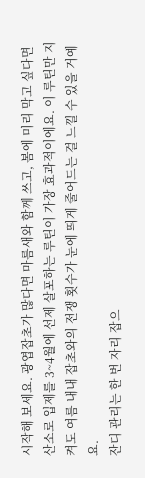시작해 보세요. 광엽잡초가 많다면 마름새와 함께 쓰고, 봄에 미리 막고 싶다면 산소로 입제를 3~4월에 선제 살포하는 루틴이 가장 효과적이에요. 이 루틴만 지켜도 여름 내내 잡초와의 전쟁 횟수가 눈에 띄게 줄어드는 걸 느낄 수 있을 거예요.
잔디 관리는 한 번 자리 잡으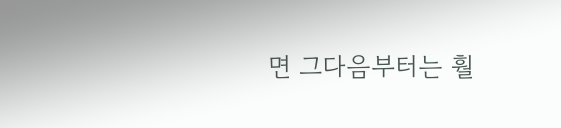면 그다음부터는 훨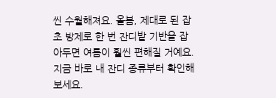씬 수월해져요. 올봄, 제대로 된 잡초 방제로 한 번 잔디밭 기반을 잡아두면 여름이 훨씬 편해질 거예요. 지금 바로 내 잔디 종류부터 확인해 보세요.